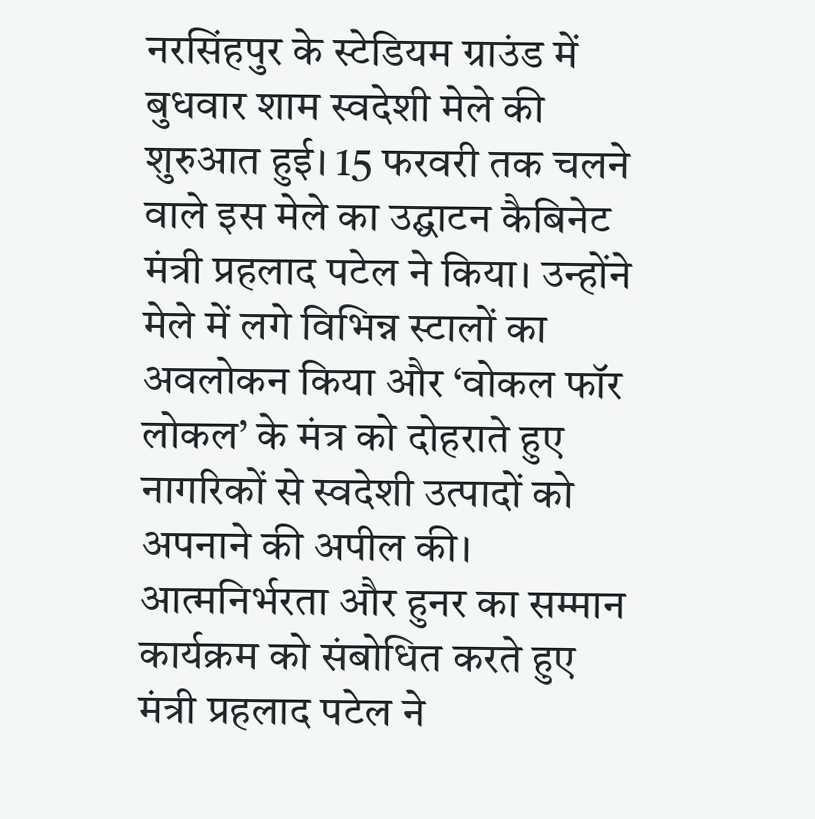नरसिंहपुर के स्टेडियम ग्राउंड में बुधवार शाम स्वदेशी मेले की शुरुआत हुई। 15 फरवरी तक चलने वाले इस मेले का उद्घाटन कैबिनेट मंत्री प्रहलाद पटेल ने किया। उन्होंने मेले में लगे विभिन्न स्टालों का अवलोकन किया और ‘वोकल फॉर लोकल’ के मंत्र को दोहराते हुए नागरिकों से स्वदेशी उत्पादों को अपनाने की अपील की। आत्मनिर्भरता और हुनर का सम्मान कार्यक्रम को संबोधित करते हुए मंत्री प्रहलाद पटेल ने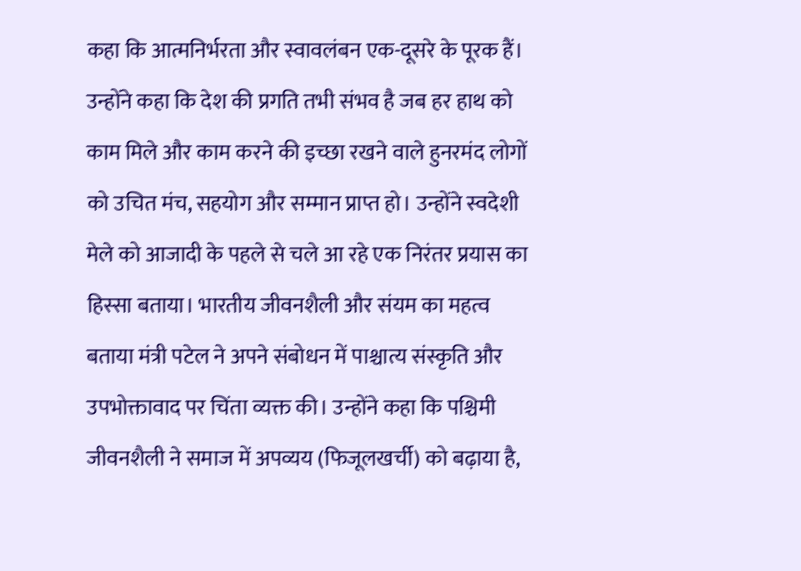कहा कि आत्मनिर्भरता और स्वावलंबन एक-दूसरे के पूरक हैं। उन्होंने कहा कि देश की प्रगति तभी संभव है जब हर हाथ को काम मिले और काम करने की इच्छा रखने वाले हुनरमंद लोगों को उचित मंच, सहयोग और सम्मान प्राप्त हो। उन्होंने स्वदेशी मेले को आजादी के पहले से चले आ रहे एक निरंतर प्रयास का हिस्सा बताया। भारतीय जीवनशैली और संयम का महत्व बताया मंत्री पटेल ने अपने संबोधन में पाश्चात्य संस्कृति और उपभोक्तावाद पर चिंता व्यक्त की। उन्होंने कहा कि पश्चिमी जीवनशैली ने समाज में अपव्यय (फिजूलखर्ची) को बढ़ाया है,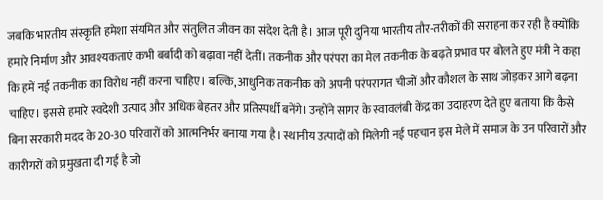जबकि भारतीय संस्कृति हमेशा संयमित और संतुलित जीवन का संदेश देती है। आज पूरी दुनिया भारतीय तौर-तरीकों की सराहना कर रही है क्योंकि हमारे निर्माण और आवश्यकताएं कभी बर्बादी को बढ़ावा नहीं देतीं। तकनीक और परंपरा का मेल तकनीक के बढ़ते प्रभाव पर बोलते हुए मंत्री ने कहा कि हमें नई तकनीक का विरोध नहीं करना चाहिए। बल्कि, आधुनिक तकनीक को अपनी परंपरागत चीजों और कौशल के साथ जोड़कर आगे बढ़ना चाहिए। इससे हमारे स्वदेशी उत्पाद और अधिक बेहतर और प्रतिस्पर्धी बनेंगे। उन्होंने सागर के स्वावलंबी केंद्र का उदाहरण देते हुए बताया कि कैसे बिना सरकारी मदद के 20-30 परिवारों को आत्मनिर्भर बनाया गया है। स्थानीय उत्पादों को मिलेगी नई पहचान इस मेले में समाज के उन परिवारों और कारीगरों को प्रमुखता दी गई है जो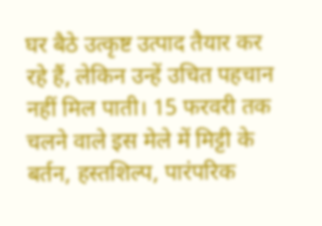घर बैठे उत्कृष्ट उत्पाद तैयार कर रहे हैं, लेकिन उन्हें उचित पहचान नहीं मिल पाती। 15 फरवरी तक चलने वाले इस मेले में मिट्टी के बर्तन, हस्तशिल्प, पारंपरिक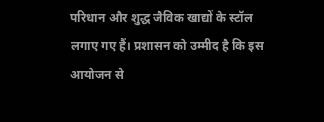परिधान और शुद्ध जैविक खाद्यों के स्टॉल लगाए गए हैं। प्रशासन को उम्मीद है कि इस आयोजन से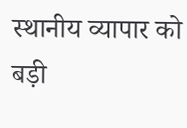स्थानीय व्यापार को बड़ी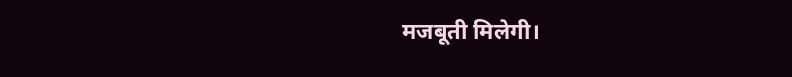मजबूती मिलेगी।